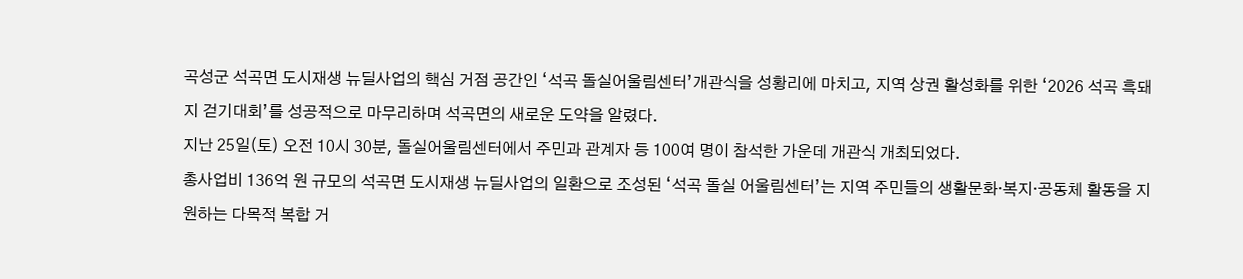곡성군 석곡면 도시재생 뉴딜사업의 핵심 거점 공간인 ‘석곡 돌실어울림센터’개관식을 성황리에 마치고, 지역 상권 활성화를 위한 ‘2026 석곡 흑돼지 걷기대회’를 성공적으로 마무리하며 석곡면의 새로운 도약을 알렸다.
지난 25일(토) 오전 10시 30분, 돌실어울림센터에서 주민과 관계자 등 100여 명이 참석한 가운데 개관식 개최되었다.
총사업비 136억 원 규모의 석곡면 도시재생 뉴딜사업의 일환으로 조성된 ‘석곡 돌실 어울림센터’는 지역 주민들의 생활문화·복지·공동체 활동을 지원하는 다목적 복합 거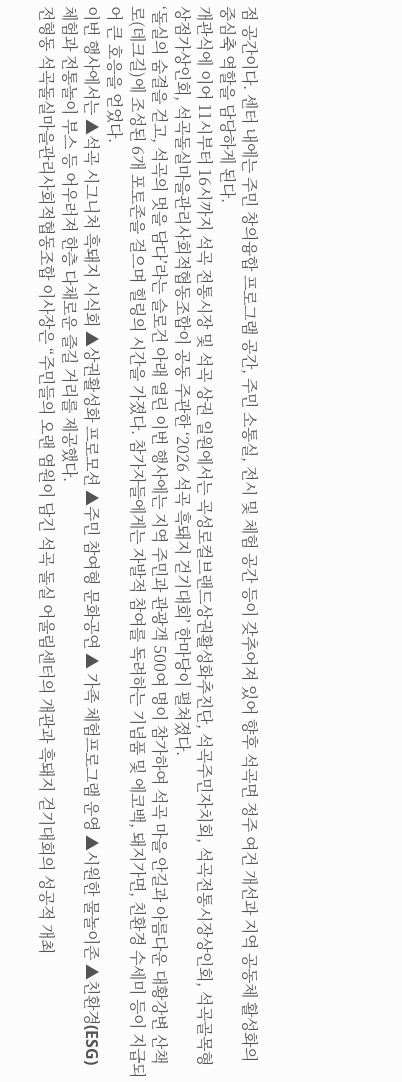점 공간이다. 센터 내에는 주민 창의융합 프로그램 공간, 주민 소통실, 전시 및 체험 공간 등이 갖추어져 있어 향후 석곡면 정주 여건 개선과 지역 공동체 활성화의 중심축 역할을 담당하게 된다.
개관식에 이어 11시부터 16시까지 석곡 전통시장 및 석곡 상권 일원에서는 곡성로컬브랜드상권활성화추진단, 석곡주민자치회, 석곡전통시장상인회, 석곡골목형상점가상인회, 석곡돌실마을관리사회적협동조합이 공동 주관한 ‘2026 석곡 흑돼지 걷기대회’ 한마당이 펼쳐졌다.
‘돌실의 숨결을 걷고, 석곡의 멋을 담다’라는 슬로건 아래 열린 이번 행사에는 지역 주민과 관광객 500여 명이 참가하여 석곡 마을 안길과 아름다운 대황강변 산책로(데크길)에 조성된 6개 포토존을 걸으며 힐링의 시간을 가졌다. 참가자들에게는 자발적 참여를 독려하는 기념품 및 에코백, 돼지가면, 친환경 수세미 등이 지급되어 큰 호응을 얻었다.
이번 행사에서는 ▲석곡 시그니처 흑돼지 시식회 ▲상권활성화 프로모션 ▲주민 참여형 문화공연 ▲ 가족 체험프로그램 운영 ▲시원한 물놀이존 ▲친환경(ESG) 체험과 전통놀이 부스 등 어우러져 한층 다채로운 즐길 거리를 제공했다.
전형동 석곡돌실마을관리사회적협동조합 이사장은 “주민들의 오랜 염원이 담긴 석곡 돌실 어울림센터의 개관과 흑돼지 걷기대회의 성공적 개최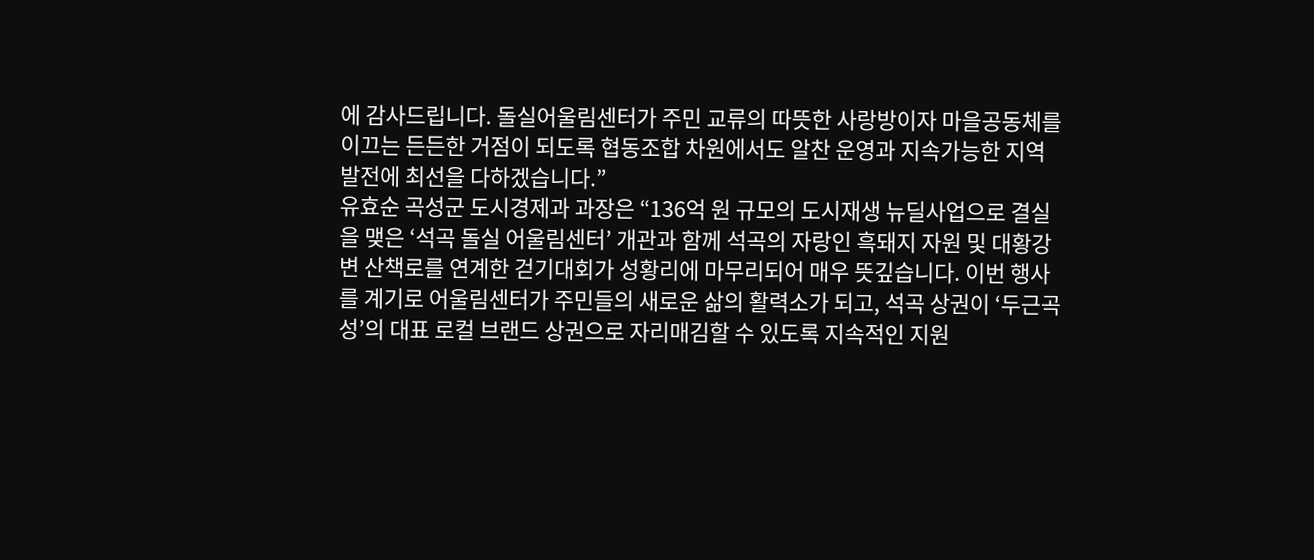에 감사드립니다. 돌실어울림센터가 주민 교류의 따뜻한 사랑방이자 마을공동체를 이끄는 든든한 거점이 되도록 협동조합 차원에서도 알찬 운영과 지속가능한 지역 발전에 최선을 다하겠습니다.”
유효순 곡성군 도시경제과 과장은 “136억 원 규모의 도시재생 뉴딜사업으로 결실을 맺은 ‘석곡 돌실 어울림센터’ 개관과 함께 석곡의 자랑인 흑돼지 자원 및 대황강변 산책로를 연계한 걷기대회가 성황리에 마무리되어 매우 뜻깊습니다. 이번 행사를 계기로 어울림센터가 주민들의 새로운 삶의 활력소가 되고, 석곡 상권이 ‘두근곡성’의 대표 로컬 브랜드 상권으로 자리매김할 수 있도록 지속적인 지원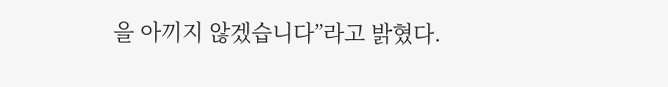을 아끼지 않겠습니다”라고 밝혔다.